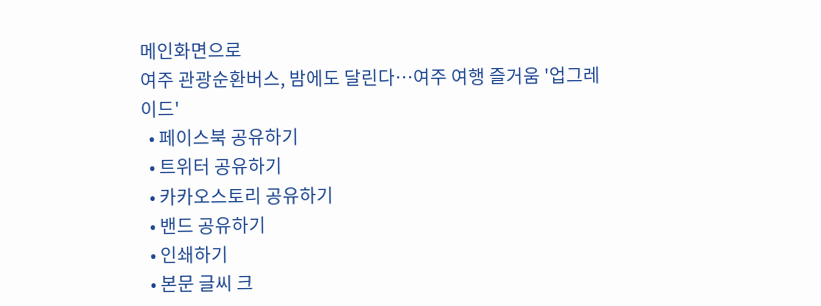메인화면으로
여주 관광순환버스, 밤에도 달린다…여주 여행 즐거움 '업그레이드'
  • 페이스북 공유하기
  • 트위터 공유하기
  • 카카오스토리 공유하기
  • 밴드 공유하기
  • 인쇄하기
  • 본문 글씨 크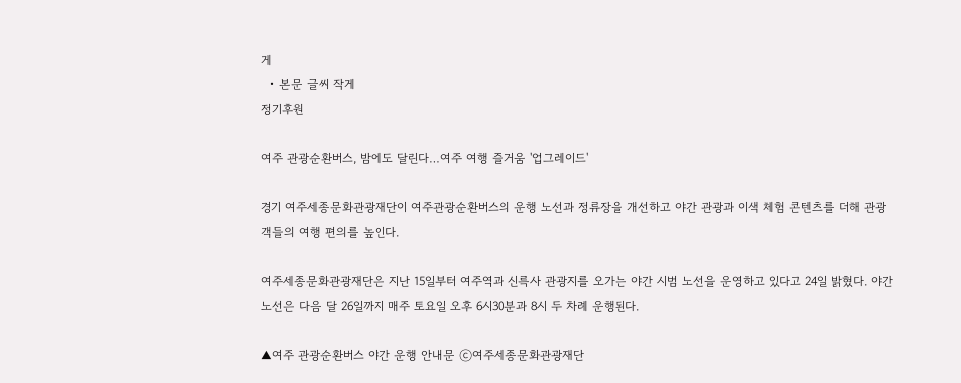게
  • 본문 글씨 작게
정기후원

여주 관광순환버스, 밤에도 달린다…여주 여행 즐거움 '업그레이드'

경기 여주세종문화관광재단이 여주관광순환버스의 운행 노선과 정류장을 개선하고 야간 관광과 이색 체험 콘텐츠를 더해 관광객들의 여행 편의를 높인다.

여주세종문화관광재단은 지난 15일부터 여주역과 신륵사 관광지를 오가는 야간 시범 노선을 운영하고 있다고 24일 밝혔다. 야간 노선은 다음 달 26일까지 매주 토요일 오후 6시30분과 8시 두 차례 운행된다.

▲여주 관광순환버스 야간 운행 안내문 ⓒ여주세종문화관광재단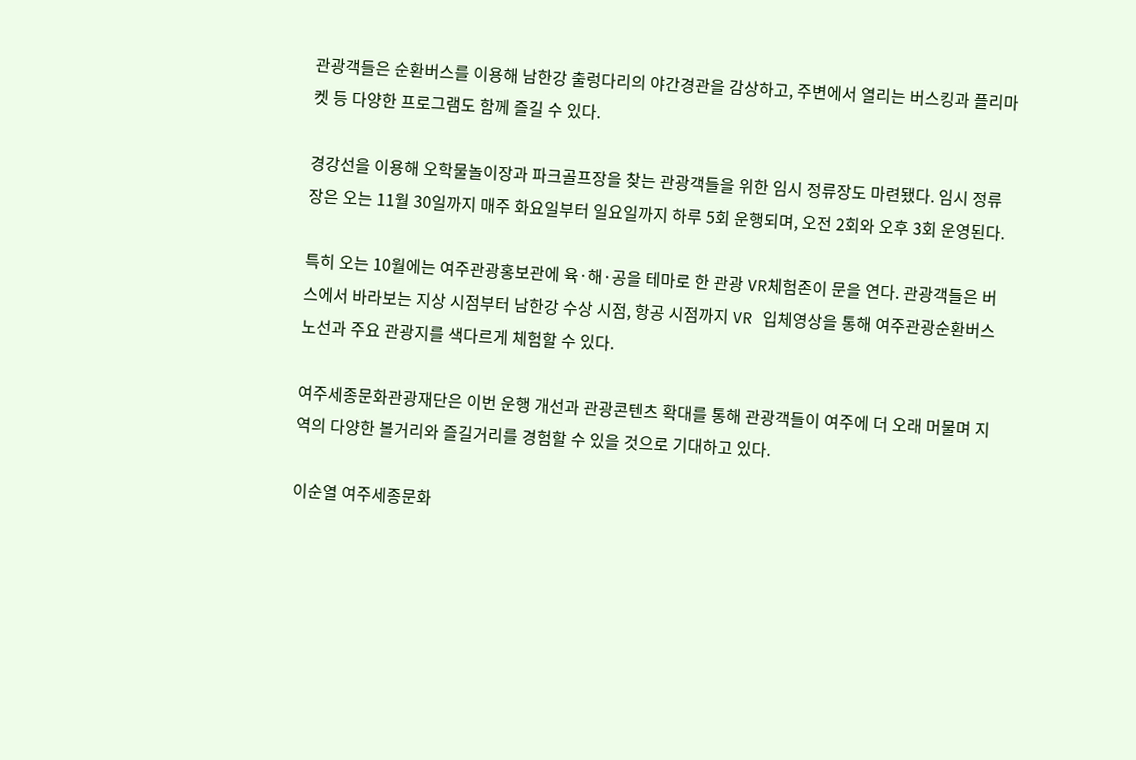관광객들은 순환버스를 이용해 남한강 출렁다리의 야간경관을 감상하고, 주변에서 열리는 버스킹과 플리마켓 등 다양한 프로그램도 함께 즐길 수 있다.

경강선을 이용해 오학물놀이장과 파크골프장을 찾는 관광객들을 위한 임시 정류장도 마련됐다. 임시 정류장은 오는 11월 30일까지 매주 화요일부터 일요일까지 하루 5회 운행되며, 오전 2회와 오후 3회 운영된다.

특히 오는 10월에는 여주관광홍보관에 육·해·공을 테마로 한 관광 VR체험존이 문을 연다. 관광객들은 버스에서 바라보는 지상 시점부터 남한강 수상 시점, 항공 시점까지 VR 입체영상을 통해 여주관광순환버스 노선과 주요 관광지를 색다르게 체험할 수 있다.

여주세종문화관광재단은 이번 운행 개선과 관광콘텐츠 확대를 통해 관광객들이 여주에 더 오래 머물며 지역의 다양한 볼거리와 즐길거리를 경험할 수 있을 것으로 기대하고 있다.

이순열 여주세종문화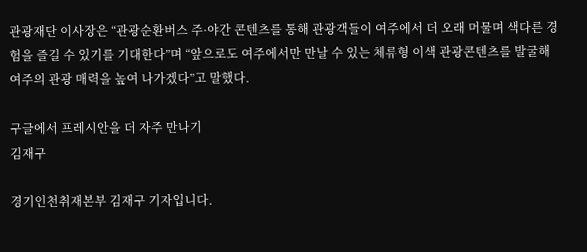관광재단 이사장은 “관광순환버스 주·야간 콘텐츠를 통해 관광객들이 여주에서 더 오래 머물며 색다른 경험을 즐길 수 있기를 기대한다”며 “앞으로도 여주에서만 만날 수 있는 체류형 이색 관광콘텐츠를 발굴해 여주의 관광 매력을 높여 나가겠다”고 말했다.

구글에서 프레시안을 더 자주 만나기
김재구

경기인천취재본부 김재구 기자입니다.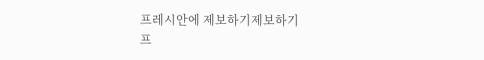프레시안에 제보하기제보하기
프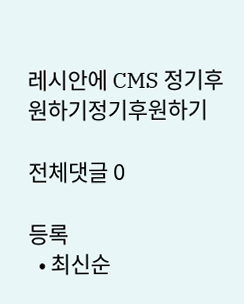레시안에 CMS 정기후원하기정기후원하기

전체댓글 0

등록
  • 최신순